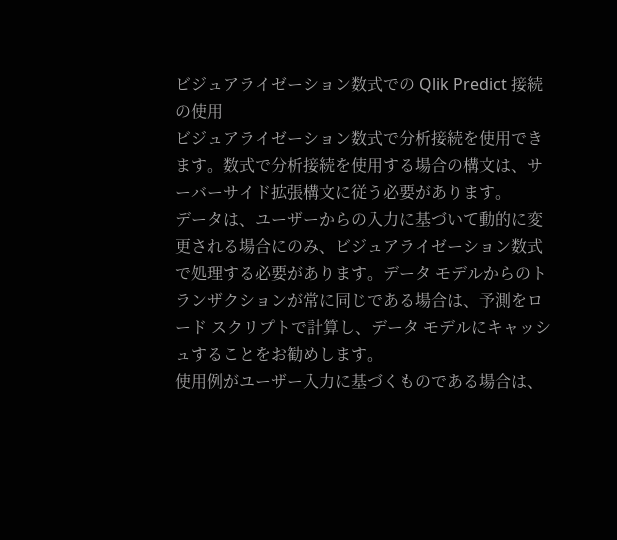ビジュアライゼーション数式での Qlik Predict 接続の使用
ビジュアライゼーション数式で分析接続を使用できます。数式で分析接続を使用する場合の構文は、サーバーサイド拡張構文に従う必要があります。
データは、ユーザーからの入力に基づいて動的に変更される場合にのみ、ビジュアライゼーション数式で処理する必要があります。データ モデルからのトランザクションが常に同じである場合は、予測をロード スクリプトで計算し、データ モデルにキャッシュすることをお勧めします。
使用例がユーザー入力に基づくものである場合は、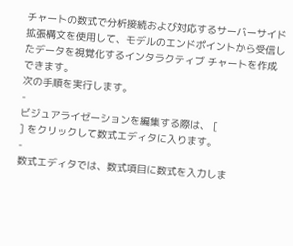チャートの数式で分析接続および対応するサーバーサイド拡張構文を使用して、モデルのエンドポイントから受信したデータを視覚化するインタラクティブ チャートを作成できます。
次の手順を実行します。
-
ビジュアライゼーションを編集する際は、 [
] をクリックして数式エディタに入ります。
-
数式エディタでは、数式項目に数式を入力しま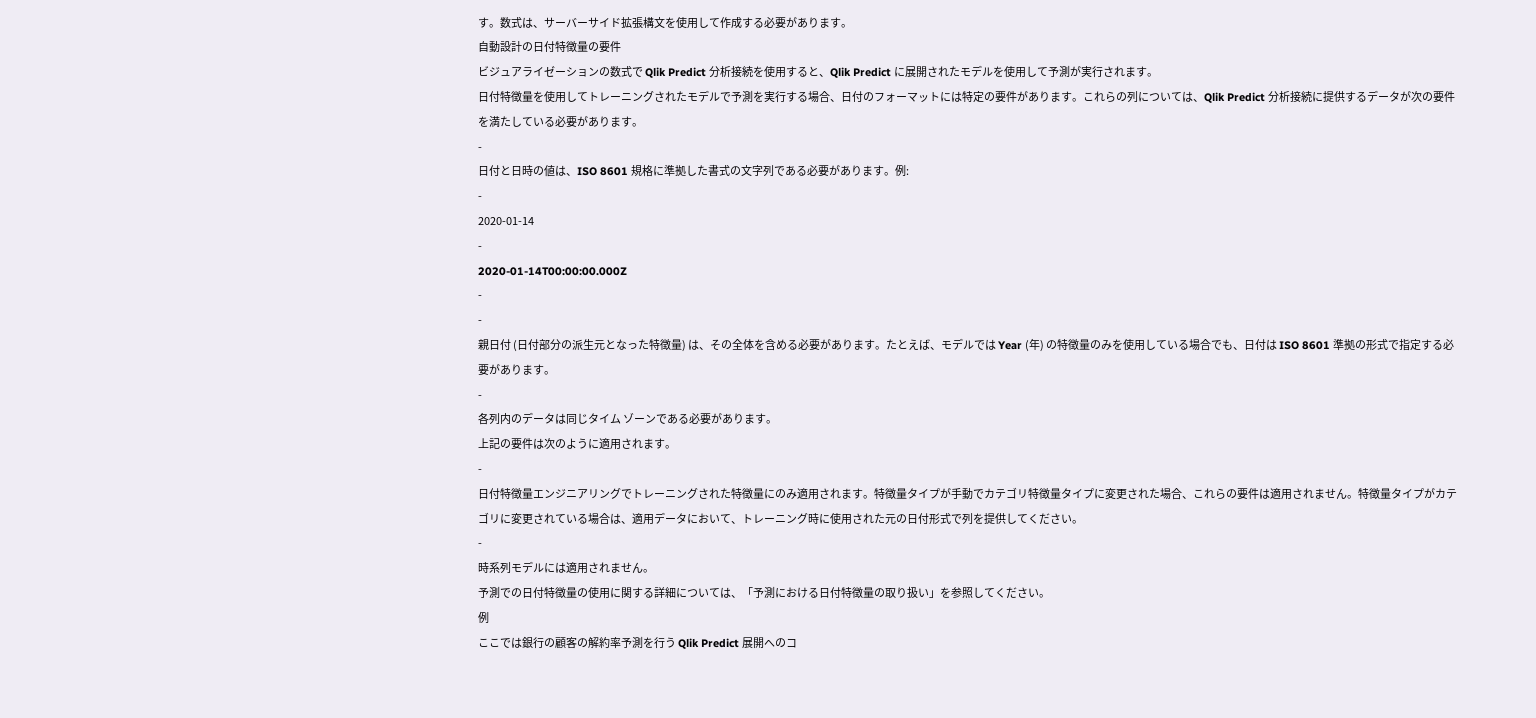す。数式は、サーバーサイド拡張構文を使用して作成する必要があります。
自動設計の日付特徴量の要件
ビジュアライゼーションの数式で Qlik Predict 分析接続を使用すると、Qlik Predict に展開されたモデルを使用して予測が実行されます。
日付特徴量を使用してトレーニングされたモデルで予測を実行する場合、日付のフォーマットには特定の要件があります。これらの列については、Qlik Predict 分析接続に提供するデータが次の要件を満たしている必要があります。
-
日付と日時の値は、ISO 8601 規格に準拠した書式の文字列である必要があります。例:
-
2020-01-14
-
2020-01-14T00:00:00.000Z
-
-
親日付 (日付部分の派生元となった特徴量) は、その全体を含める必要があります。たとえば、モデルでは Year (年) の特徴量のみを使用している場合でも、日付は ISO 8601 準拠の形式で指定する必要があります。
-
各列内のデータは同じタイム ゾーンである必要があります。
上記の要件は次のように適用されます。
-
日付特徴量エンジニアリングでトレーニングされた特徴量にのみ適用されます。特徴量タイプが手動でカテゴリ特徴量タイプに変更された場合、これらの要件は適用されません。特徴量タイプがカテゴリに変更されている場合は、適用データにおいて、トレーニング時に使用された元の日付形式で列を提供してください。
-
時系列モデルには適用されません。
予測での日付特徴量の使用に関する詳細については、「予測における日付特徴量の取り扱い」を参照してください。
例
ここでは銀行の顧客の解約率予測を行う Qlik Predict 展開へのコ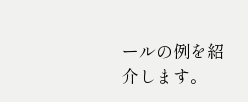ールの例を紹介します。